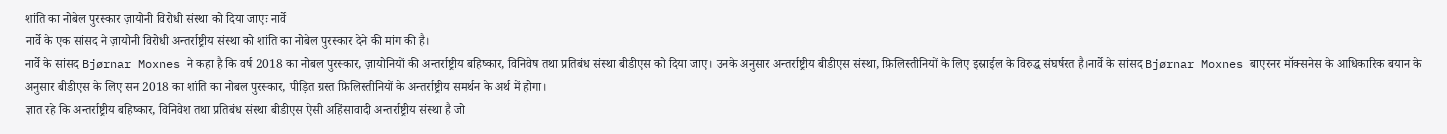शांति का नोबेल पुरस्कार ज़ायोनी विरोधी संस्था को दिया जाएः नार्वे
नार्वे के एक सांसद ने ज़ायोनी विरोधी अन्तर्राष्ट्रीय संस्था को शांति का नोबेल पुरस्कार देने की मांग की है।
नार्वे के सांसद Bjørnar Moxnes ने कहा है कि वर्ष 2018 का नोबल पुरस्कार, ज़ायोनियों की अन्तर्राष्ट्रीय बहिष्कार, विनिवेष तथा प्रतिबंध संस्था बीडीएस को दिया जाए। उनके अनुसार अन्तर्राष्ट्रीय बीडीएस संस्था, फ़िलिस्तीनियों के लिए इस्राईल के विरुद्ध संघर्षरत है।नार्वे के सांसद Bjørnar Moxnes बाएरनर मॉक्सनेस के आधिकारिक बयान के अनुसार बीडीएस के लिए सन 2018 का शांति का नोबल पुरस्कार, पीड़ित ग्रस्त फ़िलिस्तीनियों के अन्तर्राष्ट्रीय समर्थन के अर्थ में होगा।
ज्ञात रहे कि अन्तर्राष्ट्रीय बहिष्कार, विनिवेश तथा प्रतिबंध संस्था बीडीएस ऐसी अहिंसावादी अन्तर्राष्ट्रीय संस्था है जो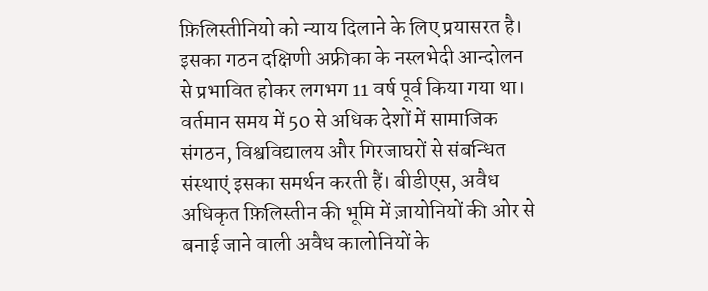फ़िलिस्तीनियो को न्याय दिलाने के लिए प्रयासरत है। इसका गठन दक्षिणी अफ्रीका के नस्लभेदी आन्दोलन से प्रभावित होकर लगभग 11 वर्ष पूर्व किया गया था। वर्तमान समय में 50 से अधिक देशों में सामाजिक संगठन, विश्वविद्यालय और गिरजाघरों से संबन्धित संस्थाएं इसका समर्थन करती हैं। बीडीएस, अवैध अधिकृत फ़िलिस्तीन की भूमि में ज़ायोनियों की ओर से बनाई जाने वाली अवैध कालोनियों के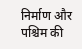निर्माण और पश्चिम की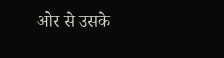ओर से उसके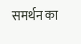समर्थन का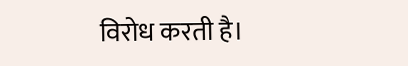विरोध करती है।